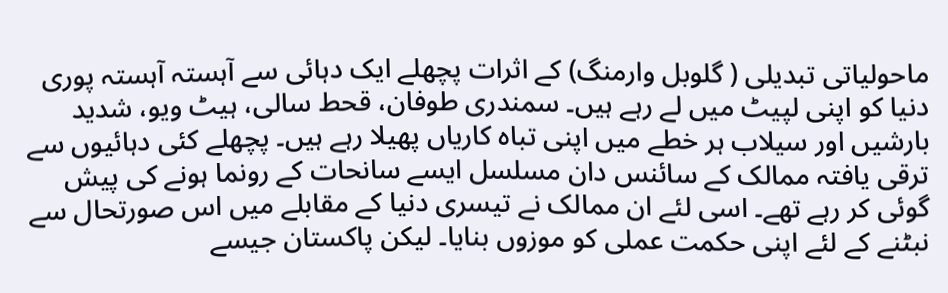ماحولیاتی تبدیلی ( گلوبل وارمنگ) کے اثرات پچھلے ایک دہائی سے آہستہ آہستہ پوری دنیا کو اپنی لپیٹ میں لے رہے ہیں۔ سمندری طوفان، قحط سالی، ہیٹ ویو، شدید بارشیں اور سیلاب ہر خطے میں اپنی تباہ کاریاں پھیلا رہے ہیں۔ پچھلے کئی دہائیوں سے ترقی یافتہ ممالک کے سائنس دان مسلسل ایسے سانحات کے رونما ہونے کی پیش گوئی کر رہے تھے۔ اسی لئے ان ممالک نے تیسری دنیا کے مقابلے میں اس صورتحال سے نبٹنے کے لئے اپنی حکمت عملی کو موزوں بنایا۔ لیکن پاکستان جیسے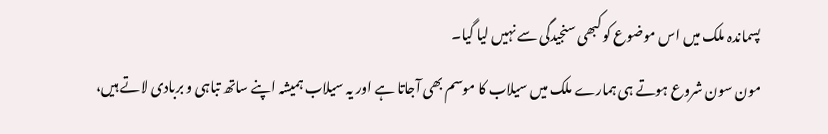پسماندہ ملک میں اس موضوع کو کبھی سنجیدگی سے نہیں لیا گیا۔
مون سون شروع ہوتے ہی ہمارے ملک میں سیلاب کا موسم بھی آجاتا ہے اور یہ سیلاب ہمیشہ اپنے ساتھ تباہی و بربادی لاتے ہیں،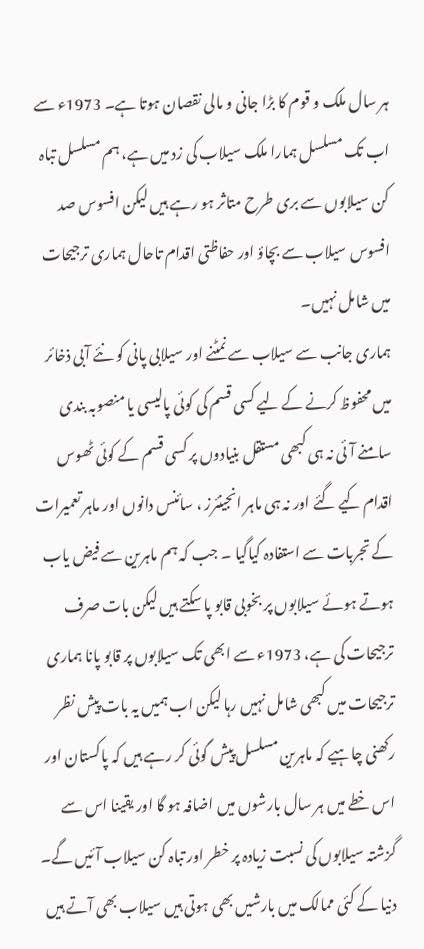ہر سال ملک و قوم کا بڑا جانی و مالی نقصان ہوتا ہے۔ 1973ء سے اب تک مسلسل ہمارا ملک سیلاب کی زد میں ہے، ہم مسلسل تباہ کن سیلابوں سے بری طرح متاثر ہو رہے ہیں لیکن افسوس صد افسوس سیلاب سے بچاؤ اور حفاظتی اقدام تاحال ہماری ترجیحات میں شامل نہیں۔
ہماری جانب سے سیلاب سے نمٹنے اور سیلابی پانی کو نئے آبی ذخائر میں محفوظ کرنے کے لیے کسی قسم کی کوئی پالیسی یا منصوبہ بندی سامنے آئی نہ ہی کبھی مستقل بنیادوں پر کسی قسم کے کوئی ٹھوس اقدام کیے گئے اور نہ ہی ماہر انجینئرز ، سائنس دانوں اور ماہر تعمیرات کے تجربات سے استفادہ کیاگیا ۔ جب کہ ہم ماہرین سے فیض یاب ہوتے ہوئے سیلابوں پر بخوبی قابو پا سکتے ہیں لیکن بات صرف ترجیحات کی ہے، 1973ء سے ابھی تک سیلابوں پر قابو پانا ہماری ترجیحات میں کبھی شامل نہیں رہا لیکن اب ہمیں یہ بات پیش نظر رکھنی چاہیے کہ ماہرین مسلسل پیش گوئی کر رہے ہیں کہ پاکستان اور اس خطے میں ہر سال بارشوں میں اضافہ ہو گا اور یقینا اس سے گزشتہ سیلابوں کی نسبت زیادہ پر خطر اور تباہ کن سیلاب آئیں گے۔
دنیا کے کئی ممالک میں بارشیں بھی ہوتی ہیں سیلاب بھی آتے ہیں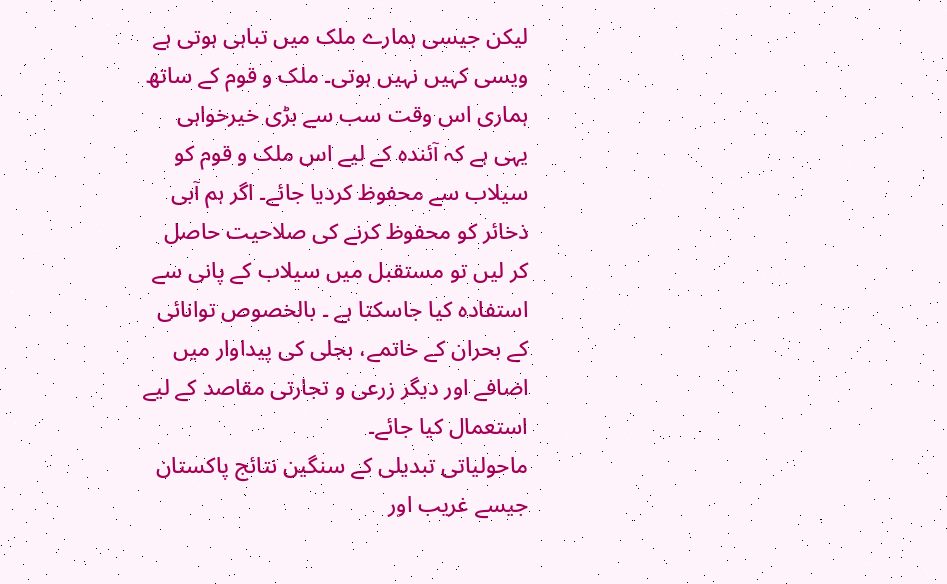لیکن جیسی ہمارے ملک میں تباہی ہوتی ہے ویسی کہیں نہیں ہوتی۔ ملک و قوم کے ساتھ ہماری اس وقت سب سے بڑی خیرخواہی یہی ہے کہ آئندہ کے لیے اس ملک و قوم کو سیلاب سے محفوظ کردیا جائے۔ اگر ہم آبی ذخائر کو محفوظ کرنے کی صلاحیت حاصل کر لیں تو مستقبل میں سیلاب کے پانی سے استفادہ کیا جاسکتا ہے ۔ بالخصوص توانائی کے بحران کے خاتمے، بجلی کی پیداوار میں اضافے اور دیگر زرعی و تجارتی مقاصد کے لیے استعمال کیا جائے۔
ماحولیاتی تبدیلی کے سنگین نتائج پاکستان جیسے غریب اور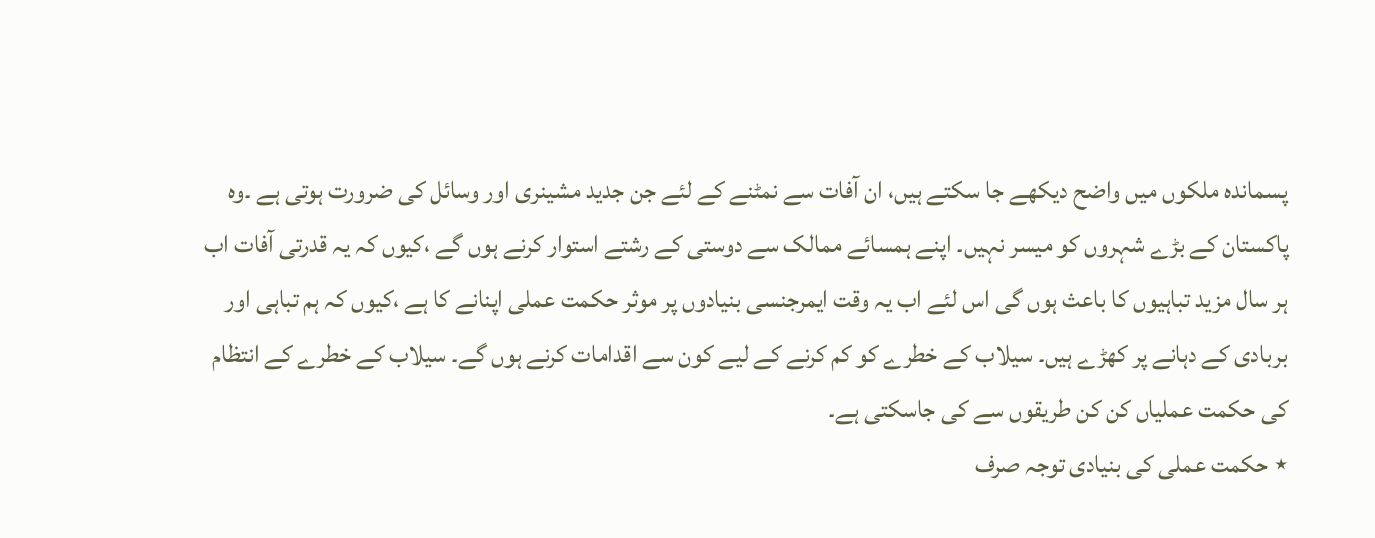پسماندہ ملکوں میں واضح دیکھے جا سکتے ہیں، ان آفات سے نمٹنے کے لئے جن جدید مشینری اور وسائل کی ضرورت ہوتی ہے ۔وہ پاکستان کے بڑے شہروں کو میسر نہیں۔ اپنے ہمسائے ممالک سے دوستی کے رشتے استوار کرنے ہوں گے ،کیوں کہ یہ قدرتی آفات اب ہر سال مزید تباہیوں کا باعث ہوں گی اس لئے اب یہ وقت ایمرجنسی بنیادوں پر موثر حکمت عملی اپنانے کا ہے ،کیوں کہ ہم تباہی اور بربادی کے دہانے پر کھڑے ہیں۔ سیلاب کے خطرے کو کم کرنے کے لیے کون سے اقدامات کرنے ہوں گے۔ سیلاب کے خطرے کے انتظام کی حکمت عملیاں کن کن طریقوں سے کی جاسکتی ہے۔
٭ حکمت عملی کی بنیادی توجہ صرف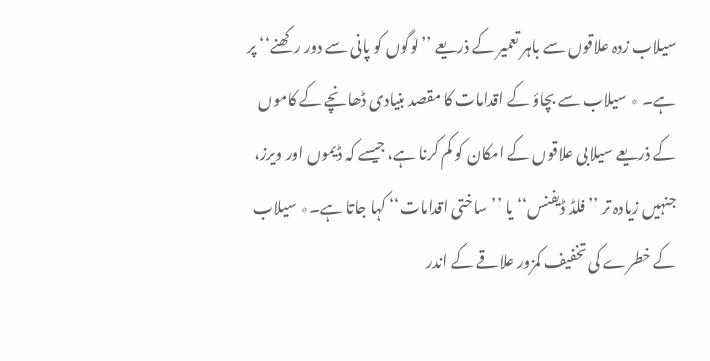سیلاب زدہ علاقوں سے باہر تعمیر کے ذریعے ’’لوگوں کو پانی سے دور رکھنے‘‘ پر ہے۔ ٭ سیلاب سے بچاؤ کے اقدامات کا مقصد بنیادی ڈھانچے کے کاموں کے ذریعے سیلابی علاقوں کے امکان کو کم کرنا ہے، جیسے کہ ڈیموں اور ویرز، جنہیں زیادہ تر ’’فلڈ ڈیفنس‘‘ یا ’’ساختی اقدامات‘‘ کہا جاتا ہے۔٭ سیلاب کے خطرے کی تخفیف کمزور علاقے کے اندر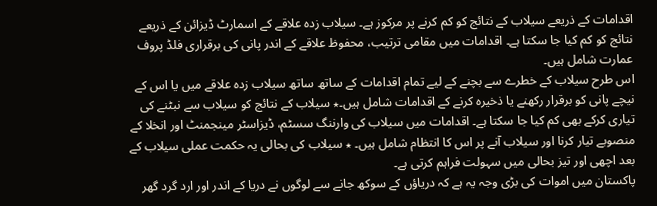اقدامات کے ذریعے سیلاب کے نتائج کو کم کرنے پر مرکوز ہے۔ سیلاب زدہ علاقے کے اسمارٹ ڈیزائن کے ذریعے نتائج کو کم کیا جا سکتا ہے۔ اقدامات میں مقامی ترتیب، محفوظ علاقے کے اندر پانی کی برقراری فلڈ پروف عمارت شامل ہیں۔
اس طرح سیلاب کے خطرے سے بچنے کے لیے تمام اقدامات کے ساتھ ساتھ سیلاب زدہ علاقے میں یا اس کے نیچے پانی کو برقرار رکھنے یا ذخیرہ کرنے کے اقدامات شامل ہیں۔٭ سیلاب کے نتائج کو سیلاب سے نبٹنے کی تیاری کرکے بھی کم کیا جا سکتا ہے۔ اقدامات میں سیلاب کی وارننگ سسٹم، ڈیزاسٹر مینجمنٹ اور انخلا کے منصوبے تیار کرنا اور سیلاب آنے پر اس کا انتظام شامل ہیں۔ ٭ سیلاب کی بحالی یہ حکمت عملی سیلاب کے بعد اچھی اور تیز بحالی میں سہولت فراہم کرتی ہے۔
پاکستان میں اموات کی بڑی وجہ یہ ہے کہ دریاؤں کے سوکھ جانے سے لوگوں نے دریا کے اندر اور ارد گرد گھر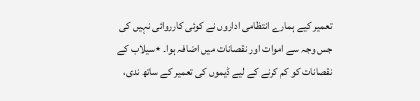تعمیر کیے ہمارے انتظامی اداروں نے کوئی کارروائی نہیں کی جس وجہ سے اموات اور نقصانات میں اضافہ ہوا۔ ٭سیلاب کے نقصانات کو کم کرنے کے لیے ڈیموں کی تعمیر کے ساتھ ندی،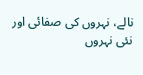نالے، نہروں کی صفائی اور نئی نہروں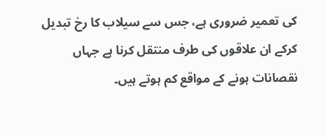کی تعمیر ضروری ہے، جس سے سیلاب کا رخ تبدیل کرکے ان علاقوں کی طرف منتقل کرنا ہے جہاں نقصانات ہونے کے مواقع کم ہوتے ہیں۔